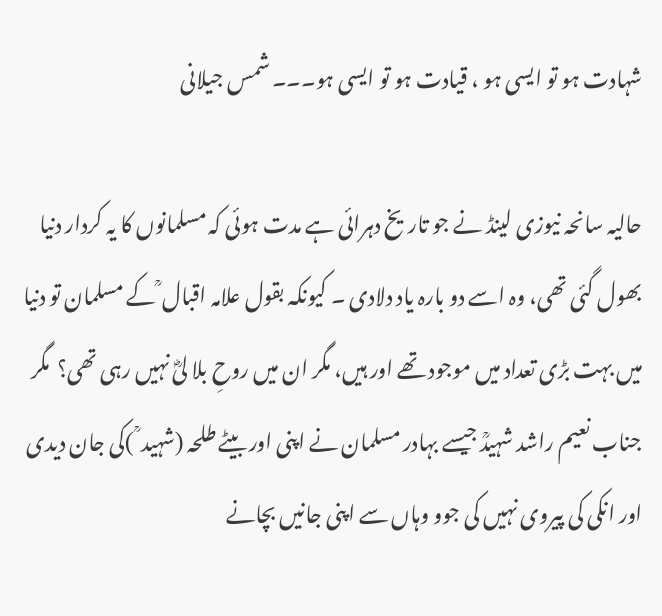شہادت ہو تو ایسی ہو ، قیادت ہو تو ایسی ہو۔۔۔ شمس جیلانی

حالیہ سانحہ نیوزی لینڈ نے جو تاریخ دہرائی ہے مدت ہوئی کہ مسلمانوں کا یہ کردار دنیا بھول گئی تھی، وہ اسے دو بارہ یاد دلادی ۔ کیونکہ بقول علامہ اقبال ؒ کے مسلمان تو دنیا میں بہت بڑی تعداد میں موجود تھے اور ہیں، مگر ان میں روحِ بلا لیؓ نہیں رہی تھی؟  مگر جناب نعیم راشد شہیدؒ جیسے بہادر مسلمان نے اپنی اور بیٹے طلحہ (شہید ؒ )کی جان دیدی اور انکی کی پیروی نہیں کی جوو وہاں سے اپنی جانیں بچانے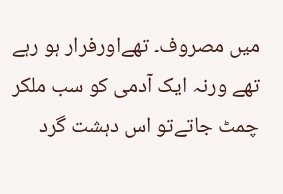میں مصروف۔ تھےاورفرار ہو رہے تھے ورنہ ایک آدمی کو سب ملکر چمٹ جاتےتو اس دہشت گرد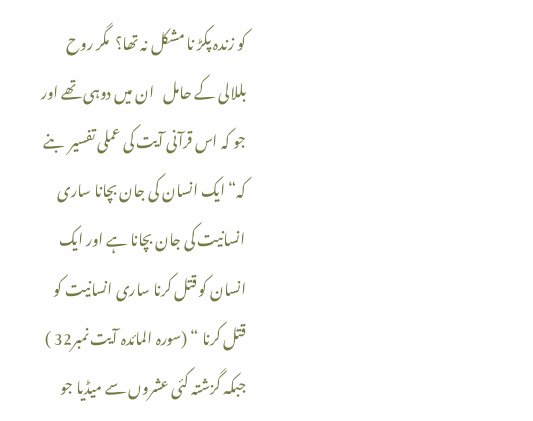کو زندہ پکڑ نا مشکل نہ تھا؟  مگر روح بللالی کے حامل   ان میں دوہی تھے اور جو کہ اس قرآنی آیت کی عملی تفسیر  بنے کہ“ ایک انسان کی جان بچانا ساری انسانیت کی جان بچانا ہے اور ایک انسان کو قتل کرنا ساری انسانیت کو قتل کرنا “ (سورہ المائدہ آیت نمبر32 )  جبکہ گزشتہ کئی عشروں سے میڈیا جو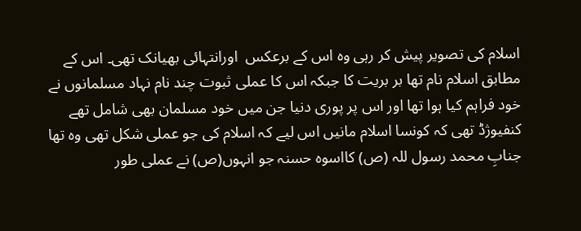اسلام کی تصویر پیش کر رہی وہ اس کے برعکس  اورانتہائی بھیانک تھی۔ اس کے مطابق اسلام نام تھا بر بریت کا جبکہ اس کا عملی ثبوت چند نام نہاد مسلمانوں نے خود فراہم کیا ہوا تھا اور اس پر پوری دنیا جن میں خود مسلمان بھی شامل تھے کنفیوژڈ تھی کہ کونسا اسلام مانیں اس لیے کہ اسلام کی جو عملی شکل تھی وہ تھا جنابِ محمد رسول للہ (ص) کااسوہ حسنہ جو انہوں(ص) نے عملی طور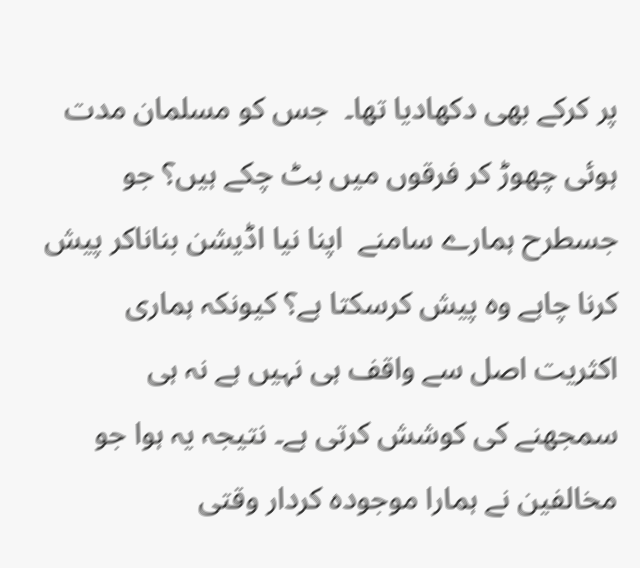پر کرکے بھی دکھادیا تھا۔  جس کو مسلمان مدت ہوئی چھوڑ کر فرقوں میں بٹ چکے ہیں؟ جو جسطرح ہمارے سامنے  اپنا نیا اڈیشن بناناکر پیش کرنا چاہے وہ پیش کرسکتا ہے؟ کیونکہ ہماری اکثریت اصل سے واقف ہی نہیں ہے نہ ہی سمجھنے کی کوشش کرتی ہے۔ نتیجہ یہ ہوا جو  مخالفین نے ہمارا موجودہ کردار وقتی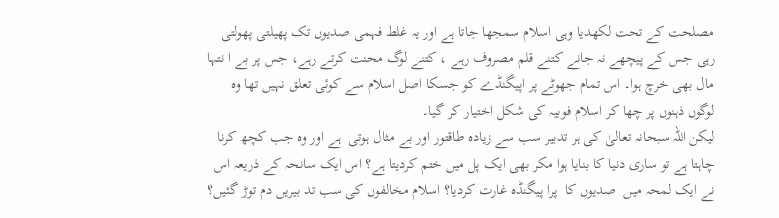مصلحت کے تحت لکھدیا وہی اسلام سمجھا جاتا ہے اور یہ غلط فہمی صدیوں تک پھیلتی پھولتی رہی جس کے پیچھے نہ جانے کتنے قلم مصروف رہے ، کتنے لوگ محنت کرتے رہے، جس پر بے ا نتہا مال بھی خرچ ہوا۔ اس تمام جھوٹے پر اپیگنڈے کو جسکا اصل اسلام سے کوئی تعلق نہیں تھا وہ لوگوں ذہنوں پر چھا کر اسلام فوبیہ کی شکل اختیار کر گیا۔
لیکن اللہ سبحانہ تعالیٰ کی ہر تدبیر سب سے زیادہ طاقتور اور بے مثال ہوتی  ہے اور وہ جب کچھ کرنا چاہتا ہے تو ساری دنیا کا بنایا ہوا مکر بھی ایک پل میں ختم کردیتا ہے؟ اس ایک سانحہ کے ذریعہ اس نے ایک لمحہ میں  صدیوں کا  پرا پیگنڈہ غارت کردیا؟ اسلام مخالفوں کی سب تد بیریں دم توڑ گئیں؟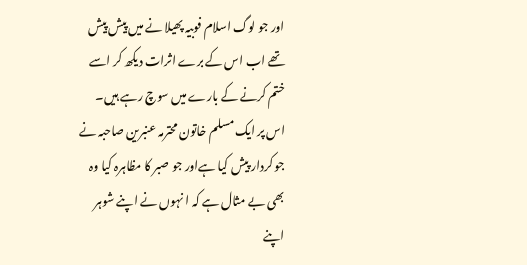اور جو لوگ اسلام فوبیہ پھیلا نے میں پیش پیش تھے اب اس کے برے اثرات دیکھ کر اسے ختم کرنے کے بارے میں سوچ رہے ہیں۔
اس پر ایک مسلم خاتون محترمہ عنبرین صاحبہ نے  جو کردار پیش کیا ہےاور جو صبر کا مظاہرہ کیا وہ بھی بے مثال ہے کہ ا نہوں نے اپنے شوہر اپنے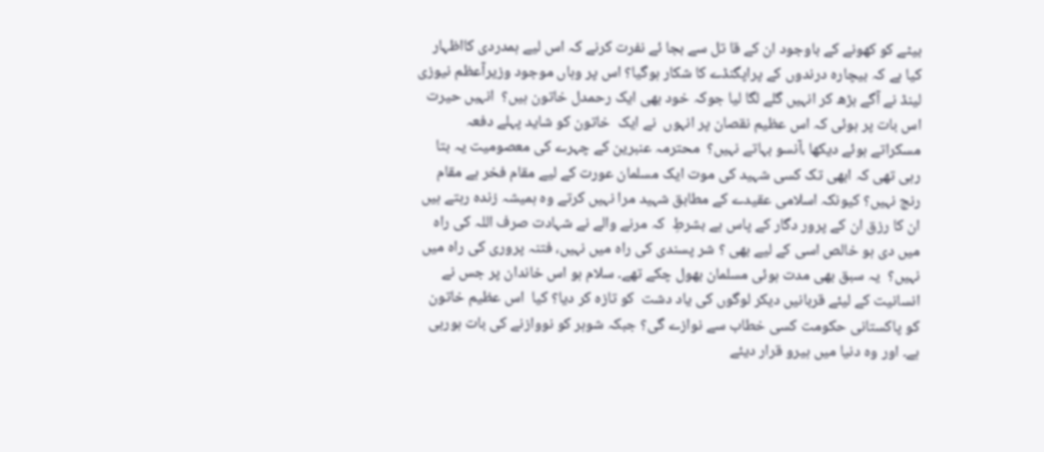بیٹے کو کھونے کے باوجود ان کے قا تل سے بجا ئے نفرت کرنے کہ اس لیے ہمدردی کااظہار کیا ہے کہ بیچارہ درندوں کے پراپگنڈے کا شکار ہوگیا؟ اس پر وہاں موجود وزیرآعظم نیوزی لینڈ نے آگے بڑھ کر انہیں گلے لگا لیا جوکہ خود بھی ایک رحمدل خاتون ہیں؟  انہیں حیرت اس بات پر ہوئی کہ اس عظیم نقصان پر انہوں  نے ایک  خاتون کو شاید پہلے دفعہ مسکراتے ہوئے دیکھا ،آنسو بہاتے نہیں؟  محترمہ عنبرین کے چہرے کی معصومیت یہ بتا رہی تھی کہ ابھی تک کسی شہید کی موت ایک مسلمان عورت کے لیے مقام فخر ہے مقام رنج نہیں؟ کیونکہ اسلامی عقیدے کے مطابق شہید مرا نہیں کرتے وہ ہمیشہ زندہ رہتے ہیں ان کا رزق ان کے پرور دگار کے پاس ہے بشرطِ  کہ مرنے والے نے شہادت صرف اللہ کی راہ میں دی ہو خالص اسی کے لیے بھی ؟ شر پسندی کی راہ میں نہیں، فتنہ پروری کی راہ میں نہیں؟  یہ سبق بھی مدت ہوئی مسلمان بھول چکے تھے۔ سلام ہو اس خاندان پر جس نے انسانیت کے لیئے قربانیں دیکر لوگوں کی یاد دشت  کو تازہ کر دیا؟ کیا  اس عظیم خاتون کو پاکستانی حکومت کسی خطاب سے نوازے گی؟ جبکہ شوہر کو نووازنے کی بات ہورہی ہے۔ اور وہ دنیا میں ہیرو قرار دیئے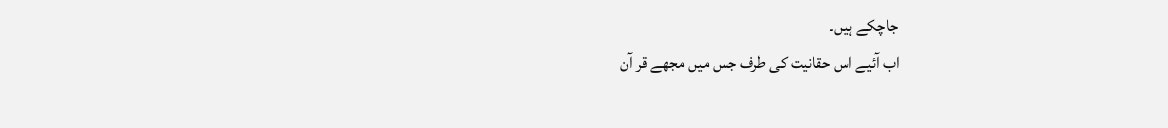جاچکے ہیں۔
اب آئیے اس حقانیت کی طرف جس میں مجھے قر آن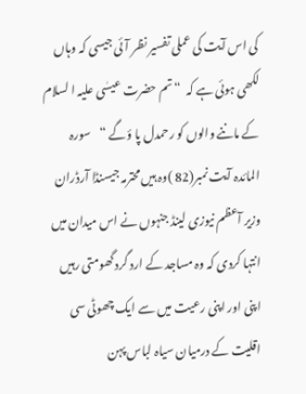کی اس آیت کی عملی تفسیر نظر آئی جیسی کہ وہاں لکھی ہوئی ہے کہ  “تم حضرت عیسٰی علیہ ا لسلام کے ماننے والوں کو رحمدل پا ؤگے “    سورہ المائدہ آیت نمبر(82 )وہ ہیں محترمہ جیسنڈا آرڈران وزیر آعظم نیوزی لینڈ جنہوں نے اس میدان میں انتہا کردی کہ وہ مساجد کے ارد گرد گھومتی رہیں اپنی اور اپنی رعیت میں سے ایک چھوٹی سی اقلیت کے درمیان سیاہ لباس پہن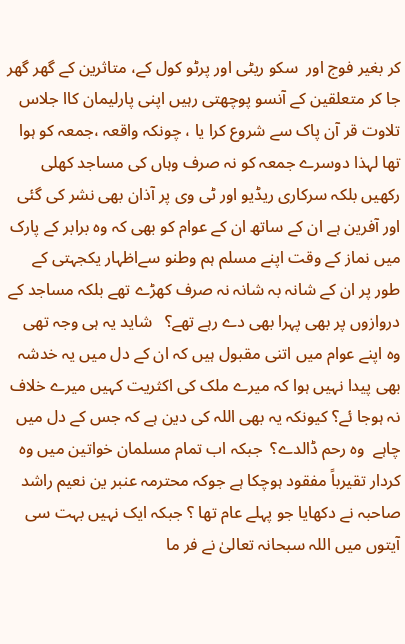کر بغیر فوج اور  سکو ریٹی اور پرٹو کول کے، متاثرین کے گھر گھر جا کر متعلقین کے آنسو پوچھتی رہیں اپنی پارلیمان کاا جلاس تلاوت قر آن پاک سے شروع کرا یا ، چونکہ واقعہ ،جمعہ کو ہوا تھا لہذا دوسرے جمعہ کو نہ صرف وہاں کی مساجد کھلی رکھیں بلکہ سرکاری ریڈیو اور ٹی وی پر آذان بھی نشر کی گئی اور آفرین ہے ان کے ساتھ ان کے عوام کو بھی کہ وہ برابر کے پارک میں نماز کے وقت اپنے مسلم ہم وطنو سےاظہار یکجہتی کے طور پر ان کے شانہ بہ شانہ نہ صرف کھڑے تھے بلکہ مساجد کے دروازوں پر بھی پہرا بھی دے رہے تھے؟   شاید یہ ہی وجہ تھی وہ اپنے عوام میں اتنی مقبول ہیں کہ ان کے دل میں یہ خدشہ بھی پیدا نہیں ہوا کہ میرے ملک کی اکثریت کہیں میرے خلاف نہ ہوجا ئے؟ کیونکہ یہ بھی اللہ کی دین ہے کہ جس کے دل میں چاہے  وہ رحم ڈالدے؟  جبکہ اب تمام مسلمان خواتین میں وہ کردار تقیرباً مفقود ہوچکا ہے جوکہ محترمہ عنبر ین نعیم راشد صاحبہ نے دکھایا جو پہلے عام تھا ؟ جبکہ ایک نہیں بہت سی آیتوں میں اللہ سبحانہ تعالیٰ نے فر ما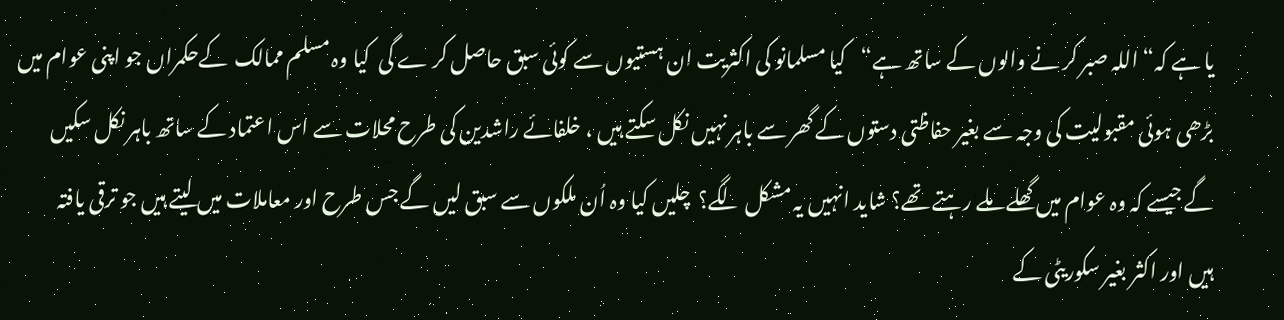یا ہے کہ“ اللہ صبر کر نے والوں کے ساتھ ہے“کیا مسلمانو کی اکثریت ان ہستیوں سے کوئی سبق حاصل کر ے گی  کیا وہ مسلم ممالک  کےحکمراں جو اپنی عوام میں بڑھی ہوئی مقبولیت کی وجہ سے بغیر حفاظتی دستوں کے گھر سے باہر نہیں نکل سکتے ہیں ، خلفائے راشدین کی طرح محلات سے اس اعتماد کے ساتھ باہر نکل سکیں گے جیسے کہ وہ عوام میں گھلے ملے رہتے تھے؟ شاید انہیں یہ مشکل لگے؟  چلیں کیا وہ اُن ملکوں سے سبق لیں گے جس طرح اور معاملات میں لیتے ہیں جو ترقی یافتہ ہیں اور اکثر بغیر سکوریٹی کے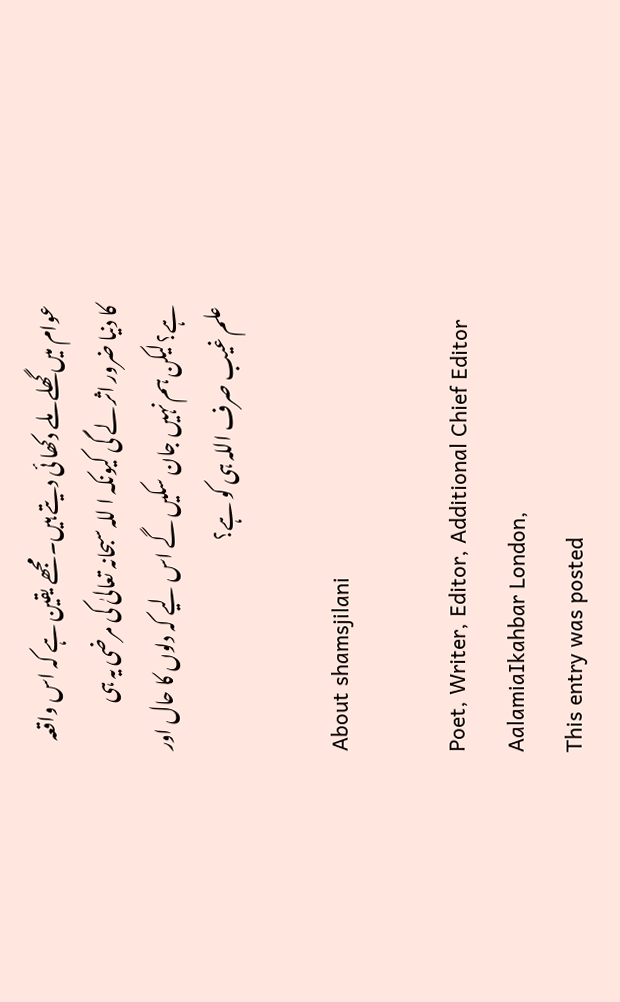عوام میں گھلے ملے دکھا ئی دیتے ہیں۔ مجھے یقین ہے کہ اس واقعہ کا دنیا ضرور اثر لے گی کیونکہ ا للہ سبحانہ تعالیٰ کی مرضی یہ ہی ہے؟لیکن ہم نہیں جان سکیں گے اس لیے کہ دلوں کا حال اور علم غیب صرف اللہ ہی کو ہے؟

About shamsjilani

Poet, Writer, Editor, Additional Chief Editor AalamiaIkahbar London,
This entry was posted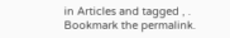in Articles and tagged , . Bookmark the permalink.